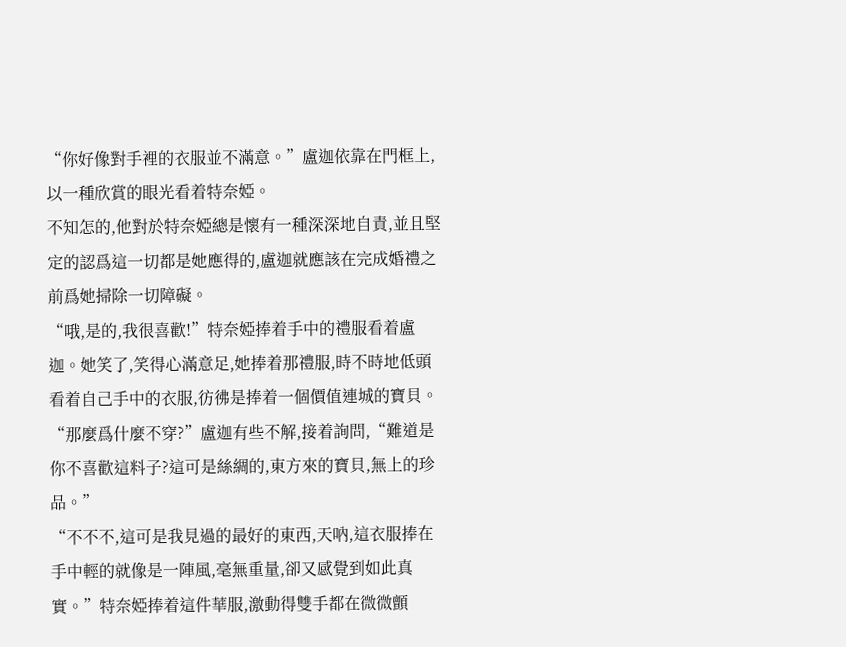“你好像對手裡的衣服並不滿意。”盧迦依靠在門框上,以一種欣賞的眼光看着特奈婭。
不知怎的,他對於特奈婭總是懷有一種深深地自責,並且堅定的認爲這一切都是她應得的,盧迦就應該在完成婚禮之前爲她掃除一切障礙。
“哦,是的,我很喜歡!”特奈婭捧着手中的禮服看着盧迦。她笑了,笑得心滿意足,她捧着那禮服,時不時地低頭看着自己手中的衣服,彷彿是捧着一個價值連城的寶貝。
“那麼爲什麼不穿?”盧迦有些不解,接着詢問,“難道是你不喜歡這料子?這可是絲綢的,東方來的寶貝,無上的珍品。”
“不不不,這可是我見過的最好的東西,天吶,這衣服捧在手中輕的就像是一陣風,毫無重量,卻又感覺到如此真實。”特奈婭捧着這件華服,激動得雙手都在微微顫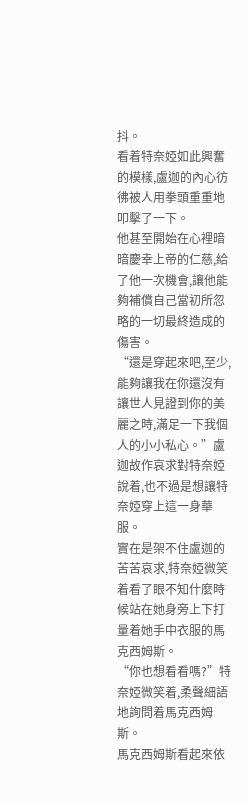抖。
看着特奈婭如此興奮的模樣,盧迦的內心彷彿被人用拳頭重重地叩擊了一下。
他甚至開始在心裡暗暗慶幸上帝的仁慈,給了他一次機會,讓他能夠補償自己當初所忽略的一切最終造成的傷害。
“還是穿起來吧,至少,能夠讓我在你還沒有讓世人見證到你的美麗之時,滿足一下我個人的小小私心。”盧迦故作哀求對特奈婭說着,也不過是想讓特奈婭穿上這一身華服。
實在是架不住盧迦的苦苦哀求,特奈婭微笑着看了眼不知什麼時候站在她身旁上下打量着她手中衣服的馬克西姆斯。
“你也想看看嗎?”特奈婭微笑着,柔聲細語地詢問着馬克西姆斯。
馬克西姆斯看起來依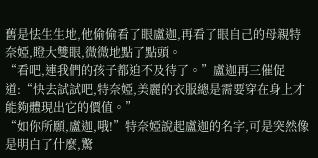舊是怯生生地,他偷偷看了眼盧迦,再看了眼自己的母親特奈婭,瞪大雙眼,微微地點了點頭。
“看吧,連我們的孩子都迫不及待了。”盧迦再三催促道:“快去試試吧,特奈婭,美麗的衣服總是需要穿在身上才能夠體現出它的價值。”
“如你所願,盧迦,哦!”特奈婭說起盧迦的名字,可是突然像是明白了什麼,驚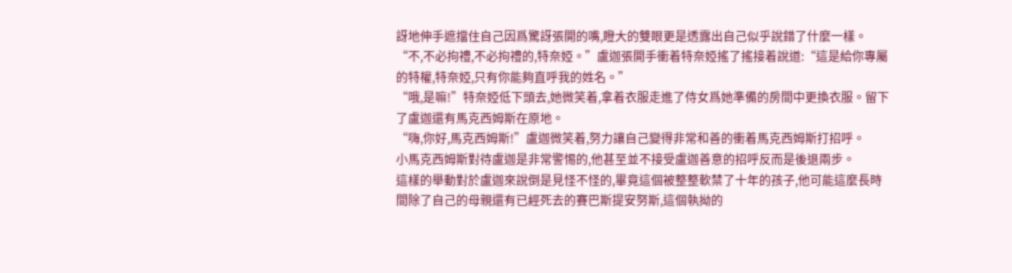訝地伸手遮擋住自己因爲驚訝張開的嘴,瞪大的雙眼更是透露出自己似乎說錯了什麼一樣。
“不,不必拘禮,不必拘禮的,特奈婭。”盧迦張開手衝着特奈婭搖了搖接着說道:“這是給你專屬的特權,特奈婭,只有你能夠直呼我的姓名。”
“哦,是嘛!”特奈婭低下頭去,她微笑着,拿着衣服走進了侍女爲她準備的房間中更換衣服。留下了盧迦還有馬克西姆斯在原地。
“嗨,你好,馬克西姆斯!”盧迦微笑着,努力讓自己變得非常和善的衝着馬克西姆斯打招呼。
小馬克西姆斯對待盧迦是非常警惕的,他甚至並不接受盧迦善意的招呼反而是後退兩步。
這樣的舉動對於盧迦來說倒是見怪不怪的,畢竟這個被整整軟禁了十年的孩子,他可能這麼長時間除了自己的母親還有已經死去的賽巴斯提安努斯,這個執拗的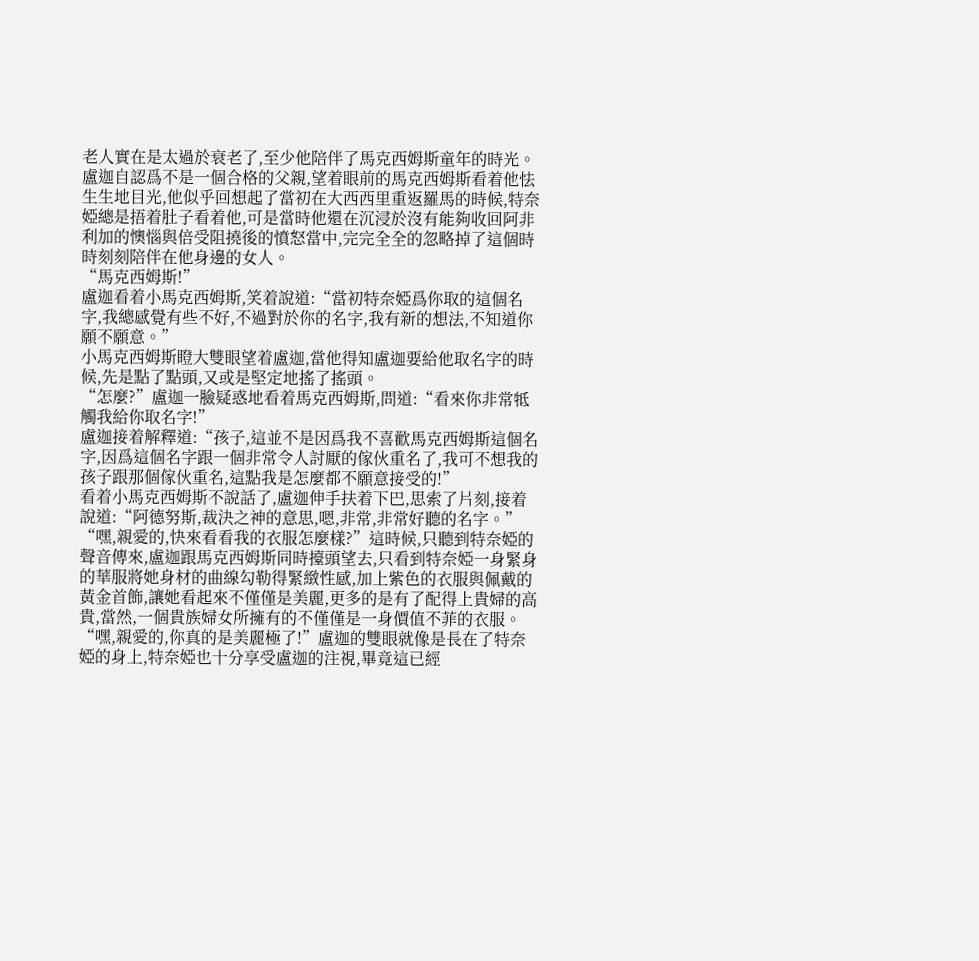老人實在是太過於衰老了,至少他陪伴了馬克西姆斯童年的時光。
盧迦自認爲不是一個合格的父親,望着眼前的馬克西姆斯看着他怯生生地目光,他似乎回想起了當初在大西西里重返羅馬的時候,特奈婭總是捂着肚子看着他,可是當時他還在沉浸於沒有能夠收回阿非利加的懊惱與倍受阻撓後的憤怒當中,完完全全的忽略掉了這個時時刻刻陪伴在他身邊的女人。
“馬克西姆斯!”
盧迦看着小馬克西姆斯,笑着說道:“當初特奈婭爲你取的這個名字,我總感覺有些不好,不過對於你的名字,我有新的想法,不知道你願不願意。”
小馬克西姆斯瞪大雙眼望着盧迦,當他得知盧迦要給他取名字的時候,先是點了點頭,又或是堅定地搖了搖頭。
“怎麼?”盧迦一臉疑惑地看着馬克西姆斯,問道:“看來你非常牴觸我給你取名字!”
盧迦接着解釋道:“孩子,這並不是因爲我不喜歡馬克西姆斯這個名字,因爲這個名字跟一個非常令人討厭的傢伙重名了,我可不想我的孩子跟那個傢伙重名,這點我是怎麼都不願意接受的!”
看着小馬克西姆斯不說話了,盧迦伸手扶着下巴,思索了片刻,接着說道:“阿德努斯,裁決之神的意思,嗯,非常,非常好聽的名字。”
“嘿,親愛的,快來看看我的衣服怎麼樣?”這時候,只聽到特奈婭的聲音傳來,盧迦跟馬克西姆斯同時擡頭望去,只看到特奈婭一身緊身的華服將她身材的曲線勾勒得緊緻性感,加上紫色的衣服與佩戴的黃金首飾,讓她看起來不僅僅是美麗,更多的是有了配得上貴婦的高貴,當然,一個貴族婦女所擁有的不僅僅是一身價值不菲的衣服。
“嘿,親愛的,你真的是美麗極了!”盧迦的雙眼就像是長在了特奈婭的身上,特奈婭也十分享受盧迦的注視,畢竟這已經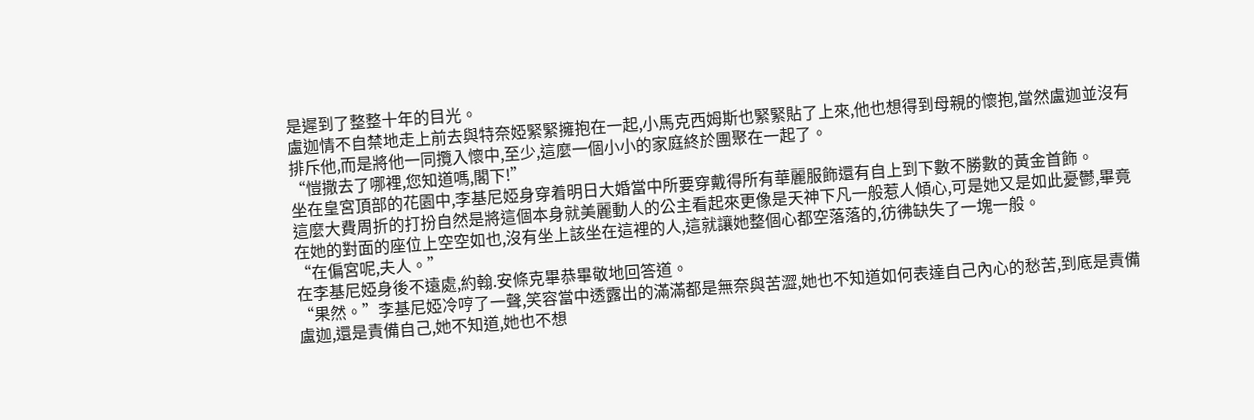是遲到了整整十年的目光。
盧迦情不自禁地走上前去與特奈婭緊緊擁抱在一起,小馬克西姆斯也緊緊貼了上來,他也想得到母親的懷抱,當然盧迦並沒有排斥他,而是將他一同攬入懷中,至少,這麼一個小小的家庭終於團聚在一起了。
“愷撒去了哪裡,您知道嗎,閣下!”
坐在皇宮頂部的花園中,李基尼婭身穿着明日大婚當中所要穿戴得所有華麗服飾還有自上到下數不勝數的黃金首飾。
這麼大費周折的打扮自然是將這個本身就美麗動人的公主看起來更像是天神下凡一般惹人傾心,可是她又是如此憂鬱,畢竟在她的對面的座位上空空如也,沒有坐上該坐在這裡的人,這就讓她整個心都空落落的,彷彿缺失了一塊一般。
“在偏宮呢,夫人。”
在李基尼婭身後不遠處,約翰.安條克畢恭畢敬地回答道。
“果然。”李基尼婭冷哼了一聲,笑容當中透露出的滿滿都是無奈與苦澀,她也不知道如何表達自己內心的愁苦,到底是責備盧迦,還是責備自己,她不知道,她也不想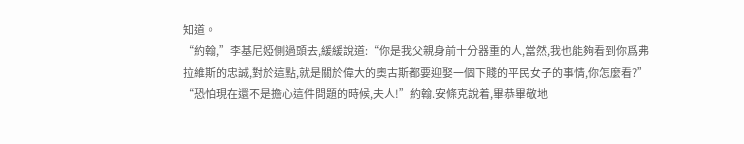知道。
“約翰,”李基尼婭側過頭去,緩緩說道:“你是我父親身前十分器重的人,當然,我也能夠看到你爲弗拉維斯的忠誠,對於這點,就是關於偉大的奧古斯都要迎娶一個下賤的平民女子的事情,你怎麼看?”
“恐怕現在還不是擔心這件問題的時候,夫人!”約翰.安條克說着,畢恭畢敬地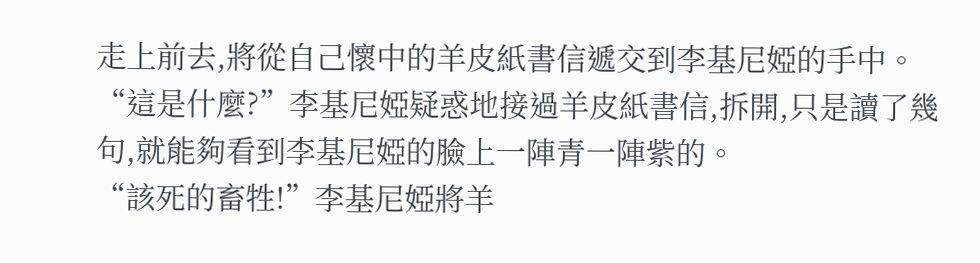走上前去,將從自己懷中的羊皮紙書信遞交到李基尼婭的手中。
“這是什麼?”李基尼婭疑惑地接過羊皮紙書信,拆開,只是讀了幾句,就能夠看到李基尼婭的臉上一陣青一陣紫的。
“該死的畜牲!”李基尼婭將羊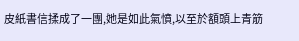皮紙書信揉成了一團,她是如此氣憤,以至於額頭上青筋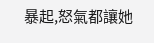暴起,怒氣都讓她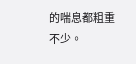的喘息都粗重不少。